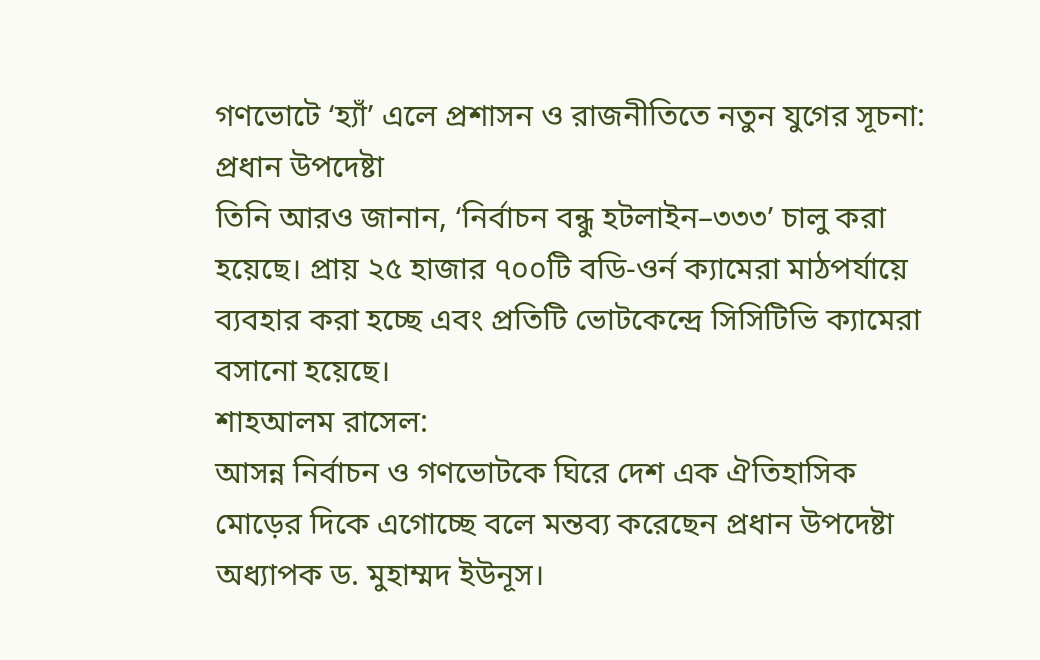গণভোটে ‘হ্যাঁ’ এলে প্রশাসন ও রাজনীতিতে নতুন যুগের সূচনা: প্রধান উপদেষ্টা
তিনি আরও জানান, ‘নির্বাচন বন্ধু হটলাইন–৩৩৩’ চালু করা হয়েছে। প্রায় ২৫ হাজার ৭০০টি বডি-ওর্ন ক্যামেরা মাঠপর্যায়ে ব্যবহার করা হচ্ছে এবং প্রতিটি ভোটকেন্দ্রে সিসিটিভি ক্যামেরা বসানো হয়েছে।
শাহআলম রাসেল:
আসন্ন নির্বাচন ও গণভোটকে ঘিরে দেশ এক ঐতিহাসিক মোড়ের দিকে এগোচ্ছে বলে মন্তব্য করেছেন প্রধান উপদেষ্টা অধ্যাপক ড. মুহাম্মদ ইউনূস।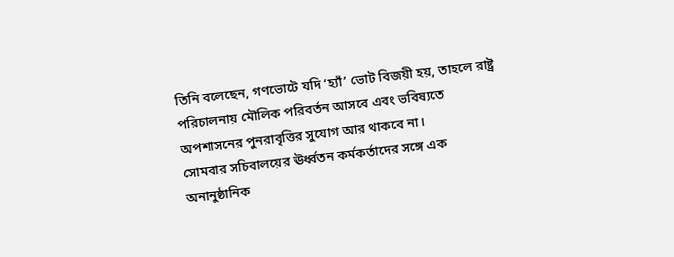তিনি বলেছেন, গণভোটে যদি ‘হ্যাঁ’ ভোট বিজয়ী হয়, তাহলে রাষ্ট্র পরিচালনায় মৌলিক পরিবর্তন আসবে এবং ভবিষ্যতে অপশাসনের পুনরাবৃত্তির সুযোগ আর থাকবে না।
সোমবার সচিবালয়ের ঊর্ধ্বতন কর্মকর্তাদের সঙ্গে এক অনানুষ্ঠানিক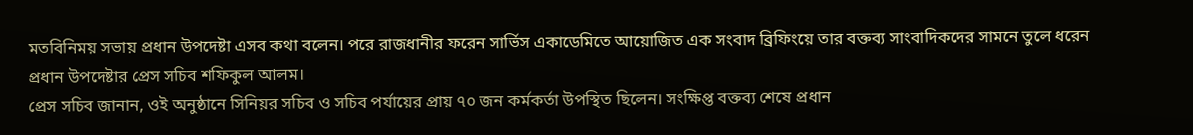মতবিনিময় সভায় প্রধান উপদেষ্টা এসব কথা বলেন। পরে রাজধানীর ফরেন সার্ভিস একাডেমিতে আয়োজিত এক সংবাদ ব্রিফিংয়ে তার বক্তব্য সাংবাদিকদের সামনে তুলে ধরেন প্রধান উপদেষ্টার প্রেস সচিব শফিকুল আলম।
প্রেস সচিব জানান, ওই অনুষ্ঠানে সিনিয়র সচিব ও সচিব পর্যায়ের প্রায় ৭০ জন কর্মকর্তা উপস্থিত ছিলেন। সংক্ষিপ্ত বক্তব্য শেষে প্রধান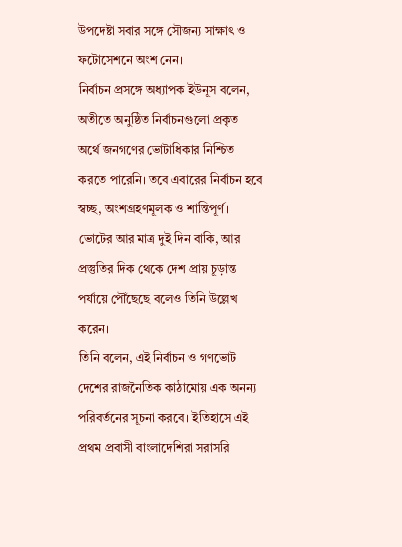উপদেষ্টা সবার সঙ্গে সৌজন্য সাক্ষাৎ ও ফটোসেশনে অংশ নেন।
নির্বাচন প্রসঙ্গে অধ্যাপক ইউনূস বলেন, অতীতে অনুষ্ঠিত নির্বাচনগুলো প্রকৃত অর্থে জনগণের ভোটাধিকার নিশ্চিত করতে পারেনি। তবে এবারের নির্বাচন হবে স্বচ্ছ, অংশগ্রহণমূলক ও শান্তিপূর্ণ। ভোটের আর মাত্র দুই দিন বাকি, আর প্রস্তুতির দিক থেকে দেশ প্রায় চূড়ান্ত পর্যায়ে পৌঁছেছে বলেও তিনি উল্লেখ করেন।
তিনি বলেন, এই নির্বাচন ও গণভোট দেশের রাজনৈতিক কাঠামোয় এক অনন্য পরিবর্তনের সূচনা করবে। ইতিহাসে এই প্রথম প্রবাসী বাংলাদেশিরা সরাসরি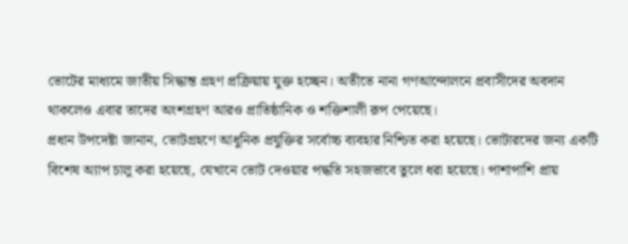ভোটের মাধ্যমে জাতীয় সিদ্ধান্ত গ্রহণ প্রক্রিয়ায় যুক্ত হচ্ছেন। অতীতে নানা গণআন্দোলনে প্রবাসীদের অবদান থাকলেও এবার তাদের অংশগ্রহণ আরও প্রাতিষ্ঠানিক ও শক্তিশালী রূপ পেয়েছে।
প্রধান উপদেষ্টা জানান, ভোটগ্রহণে আধুনিক প্রযুক্তির সর্বোচ্চ ব্যবহার নিশ্চিত করা হয়েছে। ভোটারদের জন্য একটি বিশেষ অ্যাপ চালু করা হয়েছে, যেখানে ভোট দেওয়ার পদ্ধতি সহজভাবে তুলে ধরা হয়েছে। পাশাপাশি প্রায়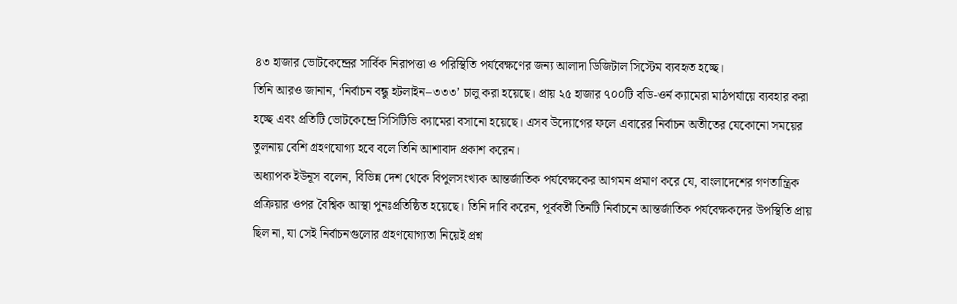৪৩ হাজার ভোটকেন্দ্রের সার্বিক নিরাপত্তা ও পরিস্থিতি পর্যবেক্ষণের জন্য আলাদা ডিজিটাল সিস্টেম ব্যবহৃত হচ্ছে।
তিনি আরও জানান, ‘নির্বাচন বন্ধু হটলাইন–৩৩৩’ চালু করা হয়েছে। প্রায় ২৫ হাজার ৭০০টি বডি-ওর্ন ক্যামেরা মাঠপর্যায়ে ব্যবহার করা হচ্ছে এবং প্রতিটি ভোটকেন্দ্রে সিসিটিভি ক্যামেরা বসানো হয়েছে। এসব উদ্যোগের ফলে এবারের নির্বাচন অতীতের যেকোনো সময়ের তুলনায় বেশি গ্রহণযোগ্য হবে বলে তিনি আশাবাদ প্রকাশ করেন।
অধ্যাপক ইউনূস বলেন, বিভিন্ন দেশ থেকে বিপুলসংখ্যক আন্তর্জাতিক পর্যবেক্ষকের আগমন প্রমাণ করে যে, বাংলাদেশের গণতান্ত্রিক প্রক্রিয়ার ওপর বৈশ্বিক আস্থা পুনঃপ্রতিষ্ঠিত হয়েছে। তিনি দাবি করেন, পূর্ববর্তী তিনটি নির্বাচনে আন্তর্জাতিক পর্যবেক্ষকদের উপস্থিতি প্রায় ছিল না, যা সেই নির্বাচনগুলোর গ্রহণযোগ্যতা নিয়েই প্রশ্ন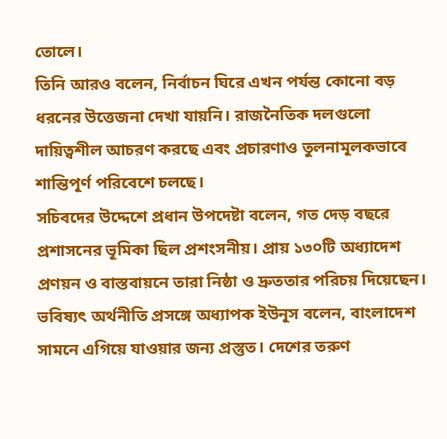তোলে।
তিনি আরও বলেন, নির্বাচন ঘিরে এখন পর্যন্ত কোনো বড় ধরনের উত্তেজনা দেখা যায়নি। রাজনৈতিক দলগুলো দায়িত্বশীল আচরণ করছে এবং প্রচারণাও তুলনামূলকভাবে শান্তিপূর্ণ পরিবেশে চলছে।
সচিবদের উদ্দেশে প্রধান উপদেষ্টা বলেন, গত দেড় বছরে প্রশাসনের ভূমিকা ছিল প্রশংসনীয়। প্রায় ১৩০টি অধ্যাদেশ প্রণয়ন ও বাস্তবায়নে তারা নিষ্ঠা ও দ্রুততার পরিচয় দিয়েছেন।
ভবিষ্যৎ অর্থনীতি প্রসঙ্গে অধ্যাপক ইউনূস বলেন, বাংলাদেশ সামনে এগিয়ে যাওয়ার জন্য প্রস্তুত। দেশের তরুণ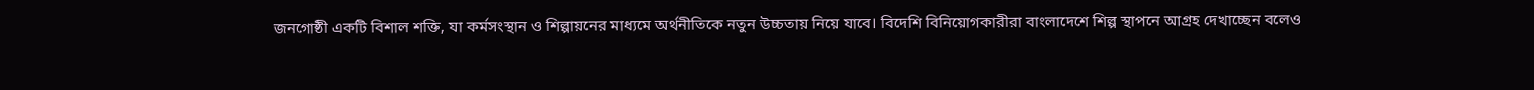জনগোষ্ঠী একটি বিশাল শক্তি, যা কর্মসংস্থান ও শিল্পায়নের মাধ্যমে অর্থনীতিকে নতুন উচ্চতায় নিয়ে যাবে। বিদেশি বিনিয়োগকারীরা বাংলাদেশে শিল্প স্থাপনে আগ্রহ দেখাচ্ছেন বলেও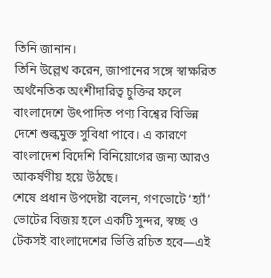তিনি জানান।
তিনি উল্লেখ করেন, জাপানের সঙ্গে স্বাক্ষরিত অর্থনৈতিক অংশীদারিত্ব চুক্তির ফলে বাংলাদেশে উৎপাদিত পণ্য বিশ্বের বিভিন্ন দেশে শুল্কমুক্ত সুবিধা পাবে। এ কারণে বাংলাদেশ বিদেশি বিনিয়োগের জন্য আরও আকর্ষণীয় হয়ে উঠছে।
শেষে প্রধান উপদেষ্টা বলেন, গণভোটে ‘হ্যাঁ’ ভোটের বিজয় হলে একটি সুন্দর, স্বচ্ছ ও টেকসই বাংলাদেশের ভিত্তি রচিত হবে—এই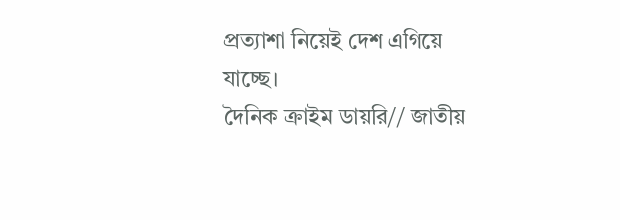প্রত্যাশা নিয়েই দেশ এগিয়ে যাচ্ছে।
দৈনিক ক্রাইম ডায়রি// জাতীয়